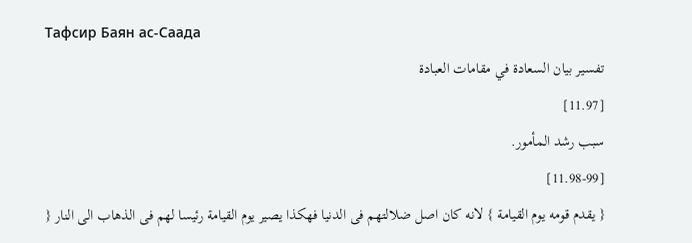Тафсир Баян ас-Саада
تفسير بيان السعادة في مقامات العبادة
[11.97]
سبب رشد المأمور.
[11.98-99]
{ يقدم قومه يوم القيامة } لانه كان اصل ضلالتهم فى الدنيا فهكذا يصير يوم القيامة رئيسا لهم فى الذهاب الى النار {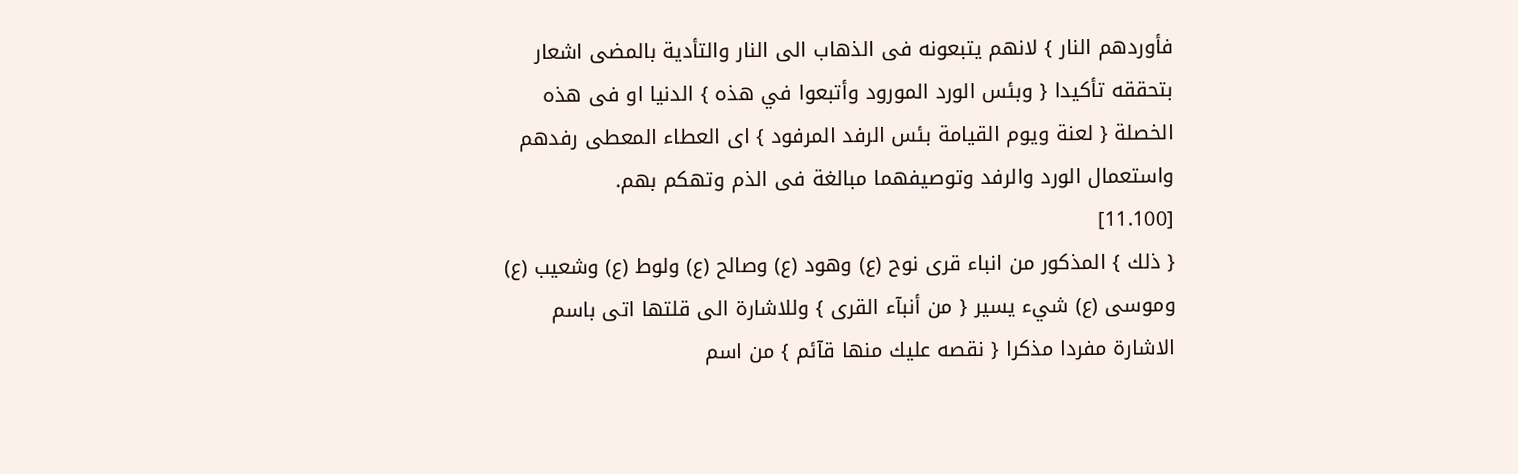فأوردهم النار } لانهم يتبعونه فى الذهاب الى النار والتأدية بالمضى اشعار بتحققه تأكيدا { وبئس الورد المورود وأتبعوا في هذه } الدنيا او فى هذه الخصلة { لعنة ويوم القيامة بئس الرفد المرفود } اى العطاء المعطى رفدهم واستعمال الورد والرفد وتوصيفهما مبالغة فى الذم وتهكم بهم.
[11.100]
{ ذلك } المذكور من انباء قرى نوح (ع) وهود (ع) وصالح (ع) ولوط (ع) وشعيب (ع) وموسى (ع) شيء يسير { من أنبآء القرى } وللاشارة الى قلتها اتى باسم الاشارة مفردا مذكرا { نقصه عليك منها قآئم } من اسم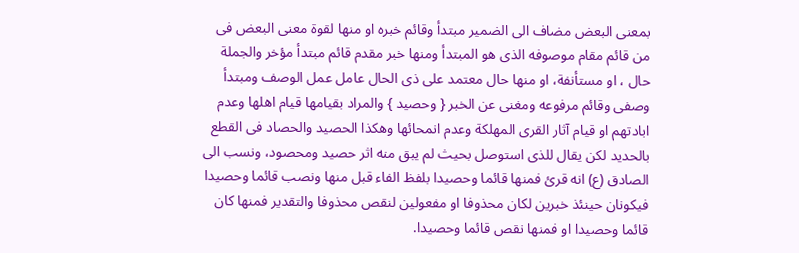بمعنى البعض مضاف الى الضمير مبتدأ وقائم خبره او منها لقوة معنى البعض فى من قائم مقام موصوفه الذى هو المبتدأ ومنها خبر مقدم قائم مبتدأ مؤخر والجملة حال ، او مستأنفة، او منها حال معتمد على ذى الحال عامل عمل الوصف ومبتدأ وصفى وقائم مرفوعه ومغنى عن الخبر { وحصيد } والمراد بقيامها قيام اهلها وعدم ابادتهم او قيام آثار القرى المهلكة وعدم انمحائها وهكذا الحصيد والحصاد فى القطع بالحديد لكن يقال للذى استوصل بحيث لم يبق منه اثر حصيد ومحصود، ونسب الى الصادق (ع) انه قرئ فمنها قائما وحصيدا بلفظ الفاء قبل منها ونصب قائما وحصيدا فيكونان حينئذ خبرين لكان محذوفا او مفعولين لنقص محذوفا والتقدير فمنها كان قائما وحصيدا او فمنها نقص قائما وحصيدا.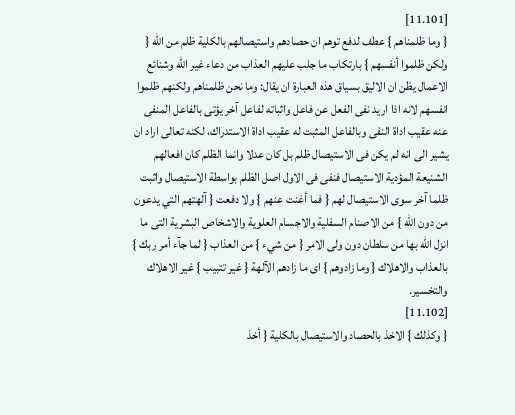[11.101]
{ وما ظلمناهم } عطف لدفع توهم ان حصادهم واستيصالهم بالكلية ظلم من الله { ولكن ظلموا أنفسهم } بارتكاب ما جلب عليهم العذاب من دعاء غير الله وشنائع الاعمال يظن ان الاليق بسياق هذه العبارة ان يقال: وما نحن ظلمناهم ولكنهم ظلموا انفسهم لانه اذا اريد نفى الفعل عن فاعل واثباته لفاعل آخر يؤتى بالفاعل المنفى عنه عقيب اداة النفى وبالفاعل المثبت له عقيب اداة الاستدراك، لكنه تعالى اراد ان يشير الى انه لم يكن فى الاستيصال ظلم بل كان عدلا وانما الظلم كان افعالهم الشنيعة المؤدية الاستيصال فنفى فى الاول اصل الظلم بواسطة الاستيصال واثبت ظلما آخر سوى الاستيصال لهم { فما أغنت عنهم } ولا دفعت { آلهتهم التي يدعون من دون الله } من الاصنام السفلية والاجسام العلوية والاشخاص البشرية التى ما انزل الله بها من سلطان دون ولى الامر { من شيء } من العذاب { لما جآء أمر ربك } بالعذاب والاهلاك { وما زادوهم } اى ما زادهم الآلهة { غير تتبيب } غير الاهلاك والتخسير.
[11.102]
{ وكذلك } الاخذ بالحصاد والاستيصال بالكلية { أخذ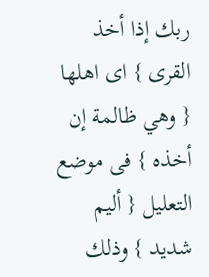ربك إذا أخذ القرى } اى اهلها { وهي ظالمة إن أخذه } فى موضع التعليل { أليم شديد } وذلك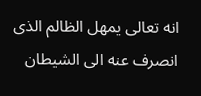انه تعالى يمهل الظالم الذى انصرف عنه الى الشيطان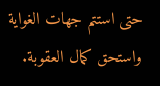حتى استتم جهات الغواية واستحق كمال العقوبة.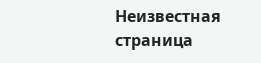Неизвестная страница